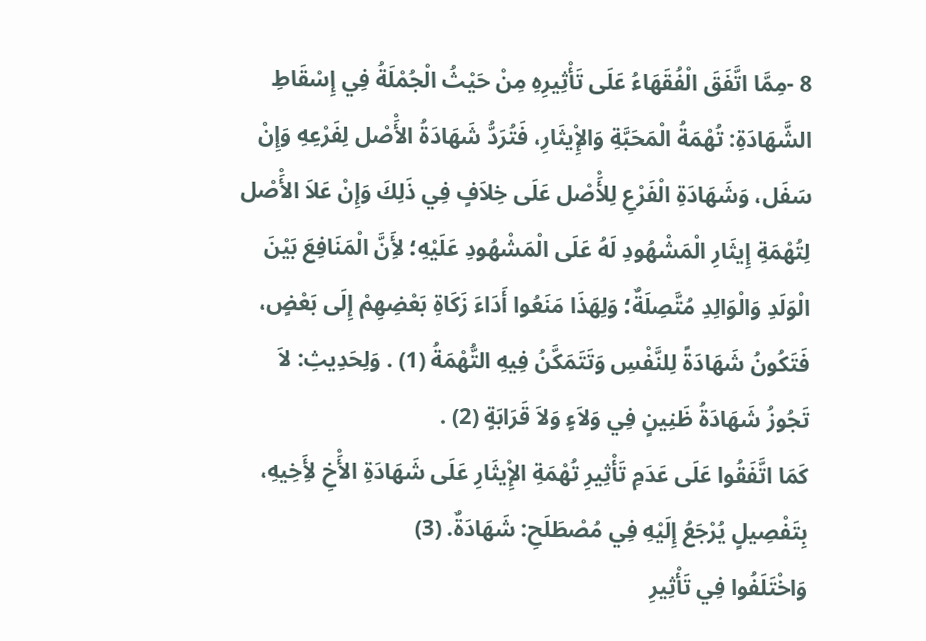8 -مِمَّا اتَّفَقَ الْفُقَهَاءُ عَلَى تَأْثِيرِهِ مِنْ حَيْثُ الْجُمْلَةُ فِي إِسْقَاطِ الشَّهَادَةِ: تُهْمَةُ الْمَحَبَّةِ وَالإِْيثَارِ، فَتُرَدُّ شَهَادَةُ الأَْصْل لِفَرْعِهِ وَإِنْ سَفَل، وَشَهَادَةِ الْفَرْعِ لِلأَْصْل عَلَى خِلاَفٍ فِي ذَلِكَ وَإِنْ عَلاَ الأَْصْل لِتُهْمَةِ إِيثَارِ الْمَشْهُودِ لَهُ عَلَى الْمَشْهُودِ عَلَيْهِ؛ لأَِنَّ الْمَنَافِعَ بَيْنَ الْوَلَدِ وَالْوَالِدِ مُتَّصِلَةٌ؛ وَلِهَذَا مَنَعُوا أَدَاءَ زَكَاةِ بَعْضِهِمْ إِلَى بَعْضٍ، فَتَكُونُ شَهَادَةً لِلنَّفْسِ وَتَتَمَكَّنُ فِيهِ التُّهْمَةُ (1) . وَلِحَدِيثِ: لاَ تَجُوزُ شَهَادَةُ ظَنِينٍ فِي وَلاَءٍ وَلاَ قَرَابَةٍ (2) .
كَمَا اتَّفَقُوا عَلَى عَدَمِ تَأْثِيرِ تُهْمَةِ الإِْيثَارِ عَلَى شَهَادَةِ الأَْخِ لأَِخِيهِ، بِتَفْصِيلٍ يُرْجَعُ إِلَيْهِ فِي مُصْطَلَحِ: شَهَادَةٌ. (3)
وَاخْتَلَفُوا فِي تَأْثِيرِ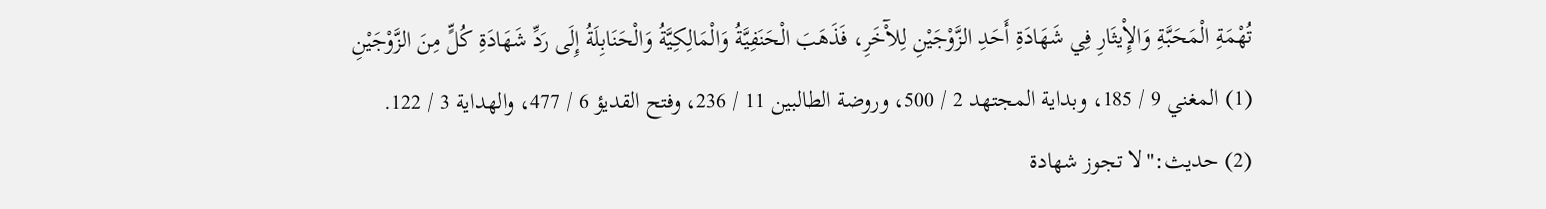تُهْمَةِ الْمَحَبَّةِ وَالإِْيثَارِ فِي شَهَادَةِ أَحَدِ الزَّوْجَيْنِ لِلآْخَرِ، فَذَهَبَ الْحَنَفِيَّةُ وَالْمَالِكِيَّةُ وَالْحَنَابِلَةُ إِلَى رَدِّ شَهَادَةِ كُلٍّ مِنَ الزَّوْجَيْنِ
(1) المغني 9 / 185، وبداية المجتهد 2 / 500، وروضة الطالبين 11 / 236، وفتح القديؤ 6 / 477، والهداية 3 / 122.
(2) حديث:"لا تجوز شهادة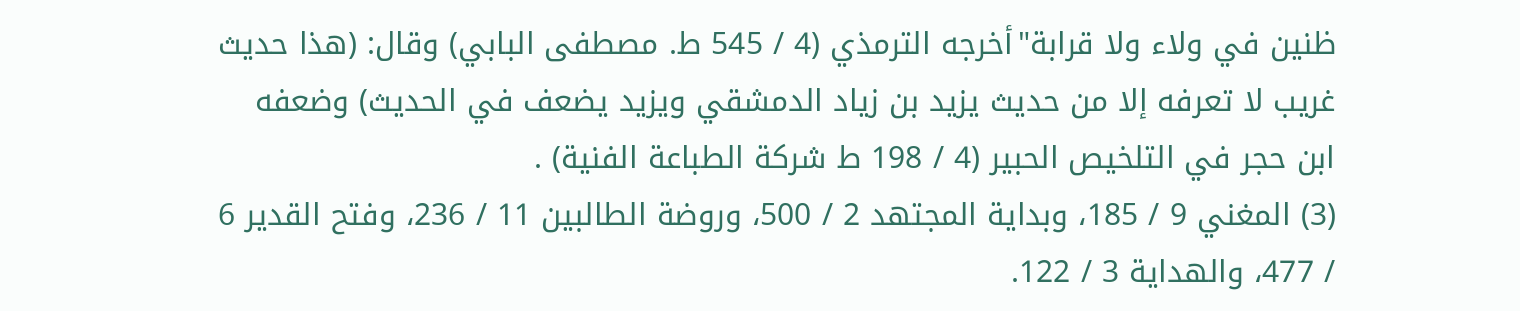ظنين في ولاء ولا قرابة"أخرجه الترمذي (4 / 545 ط. مصطفى البابي) وقال: (هذا حديث غريب لا تعرفه إلا من حديث يزيد بن زياد الدمشقي ويزيد يضعف في الحديث) وضعفه ابن حجر في التلخيص الحبير (4 / 198 ط شركة الطباعة الفنية) .
(3) المغني 9 / 185، وبداية المجتهد 2 / 500، وروضة الطالبين 11 / 236، وفتح القدير 6 / 477، والهداية 3 / 122.